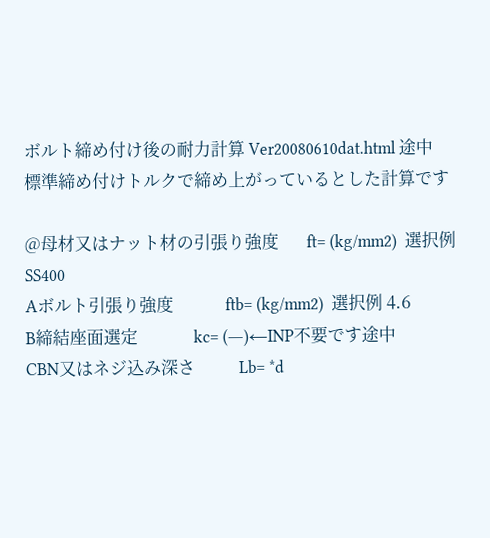ボルト締め付け後の耐力計算 Ver20080610dat.html 途中
標準締め付けトルクで締め上がっているとした計算です

@母材又はナット材の引張り強度       ft= (kg/mm2)  選択例 SS400
Aボルト引張り強度             ftb= (kg/mm2)  選択例 4.6
B締結座面選定              kc= (―)←INP不要です途中
CBN又はネジ込み深さ           Lb= *d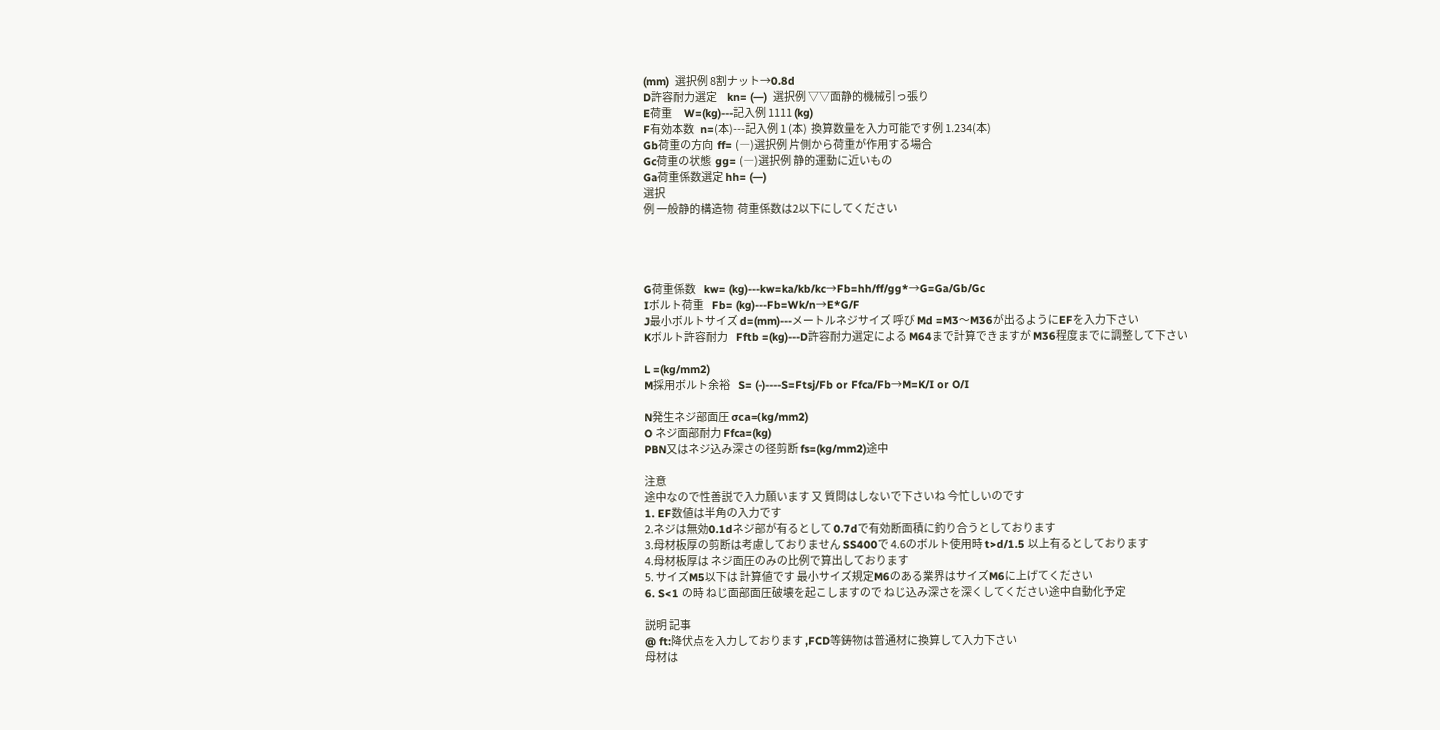(mm)  選択例 8割ナット→0.8d
D許容耐力選定     kn= (―)  選択例 ▽▽面静的機械引っ張り
E荷重      W=(kg)---記入例 1111 (kg)
F有効本数   n=(本)---記入例 1 (本)  換算数量を入力可能です例 1.234(本)
Gb荷重の方向  ff= (―)選択例 片側から荷重が作用する場合
Gc荷重の状態  gg= (―)選択例 静的運動に近いもの
Ga荷重係数選定 hh= (―)
選択
例 一般静的構造物  荷重係数は2以下にしてください




G荷重係数    kw= (kg)---kw=ka/kb/kc→Fb=hh/ff/gg*→G=Ga/Gb/Gc
Iボルト荷重    Fb= (kg)---Fb=Wk/n→E*G/F
J最小ボルトサイズ d=(mm)---メートルネジサイズ 呼び Md =M3〜M36が出るようにEFを入力下さい
Kボルト許容耐力    Fftb =(kg)---D許容耐力選定による M64まで計算できますが M36程度までに調整して下さい

L =(kg/mm2)
M採用ボルト余裕    S= (-)----S=Ftsj/Fb or Ffca/Fb→M=K/I or O/I

N発生ネジ部面圧 σca=(kg/mm2)
O ネジ面部耐力 Ffca=(kg)
PBN又はネジ込み深さの径剪断 fs=(kg/mm2)途中

注意
途中なので性善説で入力願います 又 質問はしないで下さいね 今忙しいのです
1. EF数値は半角の入力です
2.ネジは無効0.1dネジ部が有るとして 0.7dで有効断面積に釣り合うとしております
3.母材板厚の剪断は考慮しておりません SS400で 4.6のボルト使用時 t>d/1.5 以上有るとしております
4.母材板厚は ネジ面圧のみの比例で算出しております
5. サイズM5以下は 計算値です 最小サイズ規定M6のある業界はサイズM6に上げてください
6. S<1 の時 ねじ面部面圧破壊を起こしますので ねじ込み深さを深くしてください途中自動化予定

説明 記事
@ ft:降伏点を入力しております ,FCD等鋳物は普通材に換算して入力下さい
母材は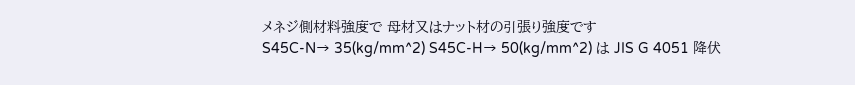メネジ側材料強度で 母材又はナット材の引張り強度です
S45C-N→ 35(kg/mm^2) S45C-H→ 50(kg/mm^2) は JIS G 4051 降伏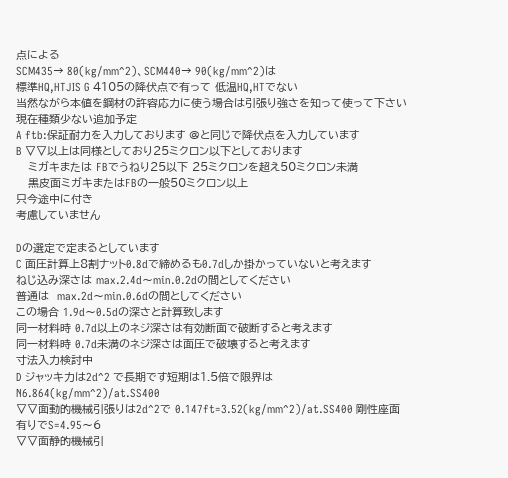点による
SCM435→ 80(kg/mm^2)、SCM440→ 90(kg/mm^2)は
標準HQ,HTJIS G 4105の降伏点で有って 低温HQ,HTでない
当然ながら本値を鋼材の許容応力に使う場合は引張り強さを知って使って下さい
現在種類少ない追加予定
A ftb:保証耐力を入力しております @と同じで降伏点を入力しています
B ▽▽以上は同様としており25ミクロン以下としております
   ミガキまたは FBでうねり25以下 25ミクロンを超え50ミクロン未満
   黒皮面ミガキまたはFBの一般50ミクロン以上
只今途中に付き
考慮していません

Dの選定で定まるとしています
C 面圧計算上8割ナット0.8dで締めるも0.7dしか掛かっていないと考えます
ねじ込み深さは max.2.4d〜min.0.2dの間としてください
普通は  max.2d〜min.0.6dの間としてください
この場合 1.9d〜0.5dの深さと計算致します
同一材料時 0.7d以上のネジ深さは有効断面で破断すると考えます
同一材料時 0.7d未満のネジ深さは面圧で破壊すると考えます
寸法入力検討中
D ジャッキ力は2d^2 で長期です短期は1.5倍で限界はN6.864(kg/mm^2)/at.SS400
▽▽面動的機械引張りは2d^2で 0.147ft=3.52(kg/mm^2)/at.SS400 剛性座面有りでS=4.95〜6
▽▽面静的機械引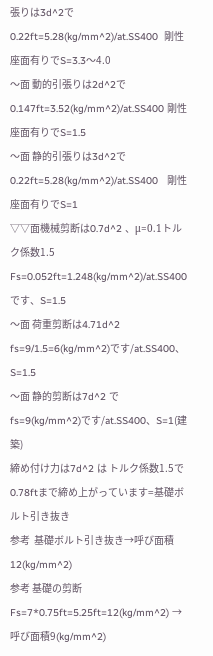張りは3d^2で 0.22ft=5.28(kg/mm^2)/at.SS400  剛性座面有りでS=3.3〜4.0
〜面 動的引張りは2d^2で 0.147ft=3.52(kg/mm^2)/at.SS400 剛性座面有りでS=1.5
〜面 静的引張りは3d^2で 0.22ft=5.28(kg/mm^2)/at.SS400   剛性座面有りでS=1
▽▽面機械剪断は0.7d^2 、μ=0.1トルク係数1.5 Fs=0.052ft=1.248(kg/mm^2)/at.SS400です、S=1.5
〜面 荷重剪断は4.71d^2 fs=9/1.5=6(kg/mm^2)です/at.SS400、S=1.5
〜面 静的剪断は7d^2 で fs=9(kg/mm^2)です/at.SS400、S=1(建築)
締め付け力は7d^2 は トルク係数1.5で0.78ftまで締め上がっています=基礎ボルト引き抜き
参考  基礎ボルト引き抜き→呼び面積12(kg/mm^2)
参考 基礎の剪断 Fs=7*0.75ft=5.25ft=12(kg/mm^2) →呼び面積9(kg/mm^2)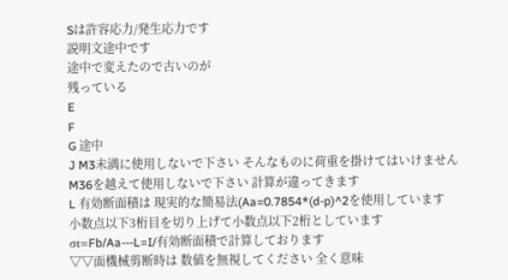Sは許容応力/発生応力です
説明文途中です
途中で変えたので古いのが
残っている
E
F
G 途中
J M3未満に使用しないで下さい そんなものに荷重を掛けてはいけません
M36を越えて使用しないで下さい 計算が違ってきます
L 有効断面積は 現実的な簡易法(Aa=0.7854*(d-p)^2を使用しています
小数点以下3桁目を切り上げて小数点以下2桁としています
σt=Fb/Aa---L=I/有効断面積で計算しております
▽▽面機械剪断時は 数値を無視してください 全く意味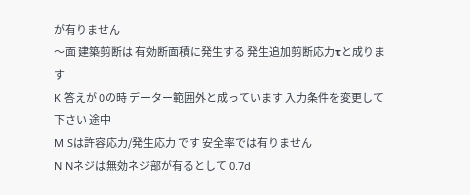が有りません
〜面 建築剪断は 有効断面積に発生する 発生追加剪断応力τと成ります
K 答えが 0の時 データー範囲外と成っています 入力条件を変更して下さい 途中
M Sは許容応力/発生応力 です 安全率では有りません
N Nネジは無効ネジ部が有るとして 0.7d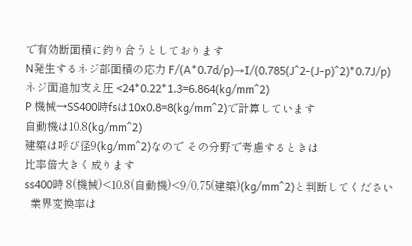で有効断面積に釣り合うとしております
N発生するネジ部面積の応力 F/(A*0.7d/p)→I/(0.785(J^2-(J-p)^2)*0.7J/p)
ネジ面追加支え圧 <24*0.22*1.3=6.864(kg/mm^2)
P 機械→SS400時fsは10x0.8=8(kg/mm^2)で計算しています
自動機は10.8(kg/mm^2)
建築は呼び径9(kg/mm^2)なので その分野で考慮するときは
比率倍大きく成ります
ss400時 8(機械)<10.8(自動機)<9/0.75(建築)(kg/mm^2)と判断してください
  業界変換率は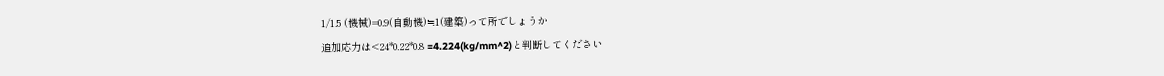1/1.5 (機械)=0.9(自動機)≒1(建築)って所でしょうか
追加応力は<24*0.22*0.8 =4.224(kg/mm^2)と判断してください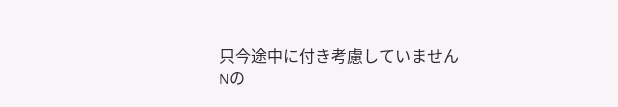只今途中に付き考慮していません
Nの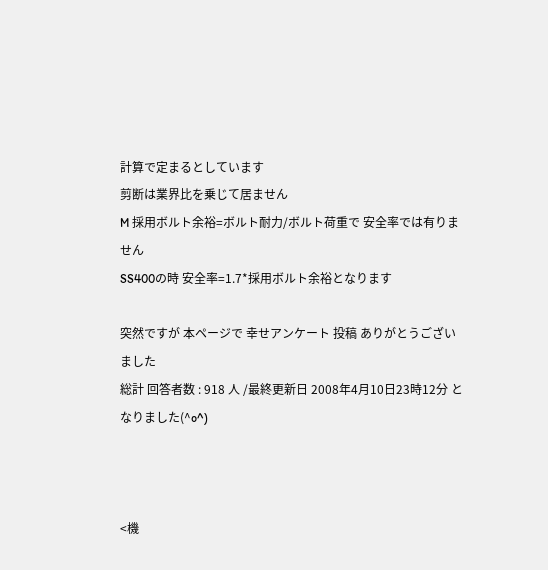計算で定まるとしています
剪断は業界比を乗じて居ません
M 採用ボルト余裕=ボルト耐力/ボルト荷重で 安全率では有りません
SS400の時 安全率=1.7*採用ボルト余裕となります

突然ですが 本ページで 幸せアンケート 投稿 ありがとうございました
総計 回答者数 : 918 人 /最終更新日 2008年4月10日23時12分 となりました(^o^)



<機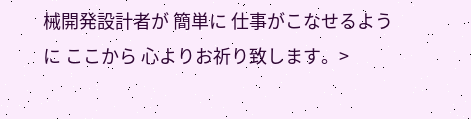械開発設計者が 簡単に 仕事がこなせるように ここから 心よりお祈り致します。>